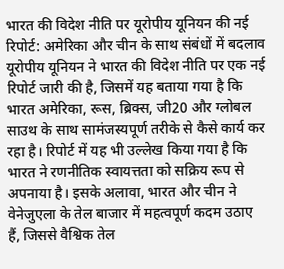भारत की विदेश नीति पर यूरोपीय यूनियन की नई रिपोर्ट: अमेरिका और चीन के साथ संबंधों में बदलाव
यूरोपीय यूनियन ने भारत की विदेश नीति पर एक नई रिपोर्ट जारी की है, जिसमें यह बताया गया है कि भारत अमेरिका, रूस, ब्रिक्स, जी20 और ग्लोबल साउथ के साथ सामंजस्यपूर्ण तरीके से कैसे कार्य कर रहा है। रिपोर्ट में यह भी उल्लेख किया गया है कि भारत ने रणनीतिक स्वायत्तता को सक्रिय रूप से अपनाया है। इसके अलावा, भारत और चीन ने वेनेजुएला के तेल बाजार में महत्वपूर्ण कदम उठाए हैं, जिससे वैश्विक तेल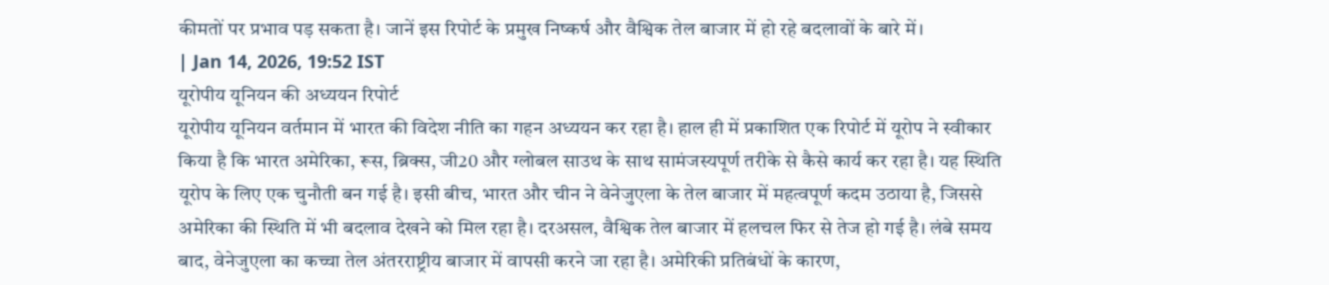कीमतों पर प्रभाव पड़ सकता है। जानें इस रिपोर्ट के प्रमुख निष्कर्ष और वैश्विक तेल बाजार में हो रहे बदलावों के बारे में।
| Jan 14, 2026, 19:52 IST
यूरोपीय यूनियन की अध्ययन रिपोर्ट
यूरोपीय यूनियन वर्तमान में भारत की विदेश नीति का गहन अध्ययन कर रहा है। हाल ही में प्रकाशित एक रिपोर्ट में यूरोप ने स्वीकार किया है कि भारत अमेरिका, रूस, ब्रिक्स, जी20 और ग्लोबल साउथ के साथ सामंजस्यपूर्ण तरीके से कैसे कार्य कर रहा है। यह स्थिति यूरोप के लिए एक चुनौती बन गई है। इसी बीच, भारत और चीन ने वेनेजुएला के तेल बाजार में महत्वपूर्ण कदम उठाया है, जिससे अमेरिका की स्थिति में भी बदलाव देखने को मिल रहा है। दरअसल, वैश्विक तेल बाजार में हलचल फिर से तेज हो गई है। लंबे समय बाद, वेनेजुएला का कच्चा तेल अंतरराष्ट्रीय बाजार में वापसी करने जा रहा है। अमेरिकी प्रतिबंधों के कारण,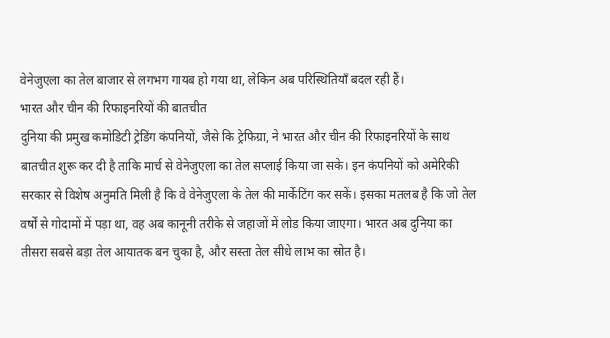वेनेजुएला का तेल बाजार से लगभग गायब हो गया था, लेकिन अब परिस्थितियाँ बदल रही हैं।
भारत और चीन की रिफाइनरियों की बातचीत
दुनिया की प्रमुख कमोडिटी ट्रेडिंग कंपनियों, जैसे कि ट्रेफिग्रा, ने भारत और चीन की रिफाइनरियों के साथ बातचीत शुरू कर दी है ताकि मार्च से वेनेजुएला का तेल सप्लाई किया जा सके। इन कंपनियों को अमेरिकी सरकार से विशेष अनुमति मिली है कि वे वेनेजुएला के तेल की मार्केटिंग कर सकें। इसका मतलब है कि जो तेल वर्षों से गोदामों में पड़ा था, वह अब कानूनी तरीके से जहाजों में लोड किया जाएगा। भारत अब दुनिया का तीसरा सबसे बड़ा तेल आयातक बन चुका है, और सस्ता तेल सीधे लाभ का स्रोत है।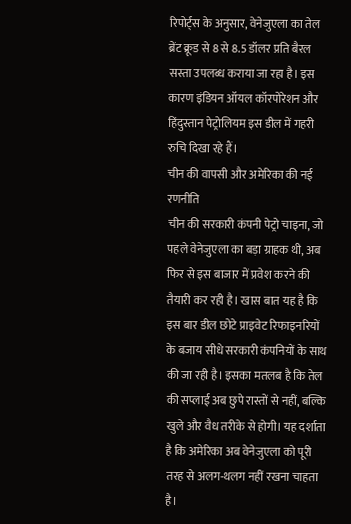रिपोर्ट्स के अनुसार, वेनेजुएला का तेल ब्रेंट क्रूड से 8 से 8.5 डॉलर प्रति बैरल सस्ता उपलब्ध कराया जा रहा है। इस कारण इंडियन ऑयल कॉरपोरेशन और हिंदुस्तान पेट्रोलियम इस डील में गहरी रुचि दिखा रहे हैं।
चीन की वापसी और अमेरिका की नई रणनीति
चीन की सरकारी कंपनी पेट्रो चाइना, जो पहले वेनेजुएला का बड़ा ग्राहक थी, अब फिर से इस बाजार में प्रवेश करने की तैयारी कर रही है। खास बात यह है कि इस बार डील छोटे प्राइवेट रिफाइनरियों के बजाय सीधे सरकारी कंपनियों के साथ की जा रही है। इसका मतलब है कि तेल की सप्लाई अब छुपे रास्तों से नहीं, बल्कि खुले और वैध तरीके से होगी। यह दर्शाता है कि अमेरिका अब वेनेजुएला को पूरी तरह से अलग-थलग नहीं रखना चाहता है।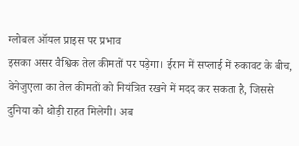ग्लोबल ऑयल प्राइस पर प्रभाव
इसका असर वैश्विक तेल कीमतों पर पड़ेगा। ईरान में सप्लाई में रुकावट के बीच, वेनेजुएला का तेल कीमतों को नियंत्रित रखने में मदद कर सकता है, जिससे दुनिया को थोड़ी राहत मिलेगी। अब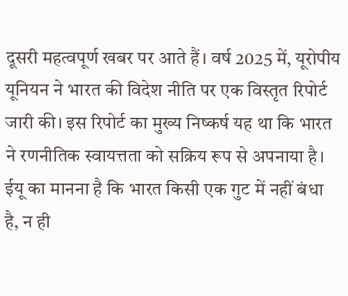दूसरी महत्वपूर्ण खबर पर आते हैं। वर्ष 2025 में, यूरोपीय यूनियन ने भारत की विदेश नीति पर एक विस्तृत रिपोर्ट जारी की। इस रिपोर्ट का मुख्य निष्कर्ष यह था कि भारत ने रणनीतिक स्वायत्तता को सक्रिय रूप से अपनाया है। ईयू का मानना है कि भारत किसी एक गुट में नहीं बंधा है, न ही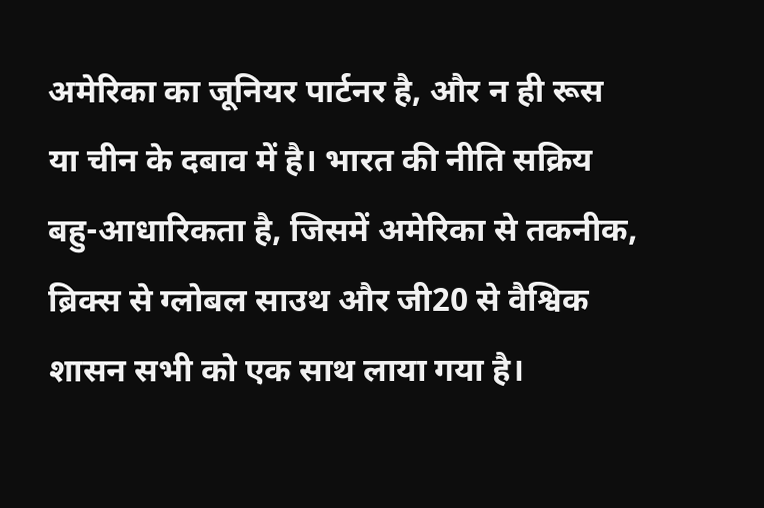अमेरिका का जूनियर पार्टनर है, और न ही रूस या चीन के दबाव में है। भारत की नीति सक्रिय बहु-आधारिकता है, जिसमें अमेरिका से तकनीक, ब्रिक्स से ग्लोबल साउथ और जी20 से वैश्विक शासन सभी को एक साथ लाया गया है।